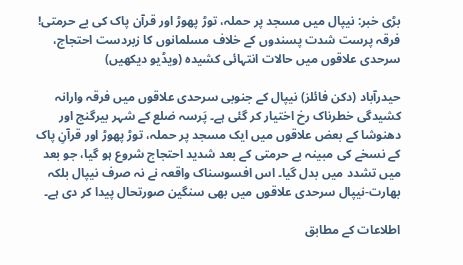بڑی خبر: نیپال میں مسجد پر حملہ، توڑ پھوڑ اور قرآن پاک کی بے حرمتی! فرقہ پرست شدت پسندوں کے خلاف مسلمانوں کا زبردست احتجاج، سرحدی علاقوں میں حالات انتہائی کشیدہ (ویڈیو دیکھیں)

حیدرآباد (دکن فائلز) نیپال کے جنوبی سرحدی علاقوں میں فرقہ وارانہ کشیدگی خطرناک رخ اختیار کر گئی ہے۔ پَرسہ ضلع کے شہر بیرگنج اور دھنوشا کے بعض علاقوں میں ایک مسجد پر حملہ، توڑ پھوڑ اور قرآنِ پاک کے نسخے کی مبینہ بے حرمتی کے بعد شدید احتجاج شروع ہو گیا، جو بعد میں تشدد میں بدل گیا۔ اس افسوسناک واقعہ نے نہ صرف نیپال بلکہ بھارت-نیپال سرحدی علاقوں میں بھی سنگین صورتحال پیدا کر دی ہے۔

اطلاعات کے مطابق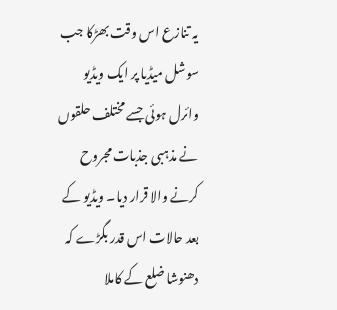یہ تنازع اس وقت بھڑکا جب سوشل میڈیا پر ایک ویڈیو وائرل ہوئی جسے مختلف حلقوں نے مذہبی جذبات مجروح کرنے والا قرار دیا۔ ویڈیو کے بعد حالات اس قدر بگڑے کہ دھنوشا ضلع کے کاملا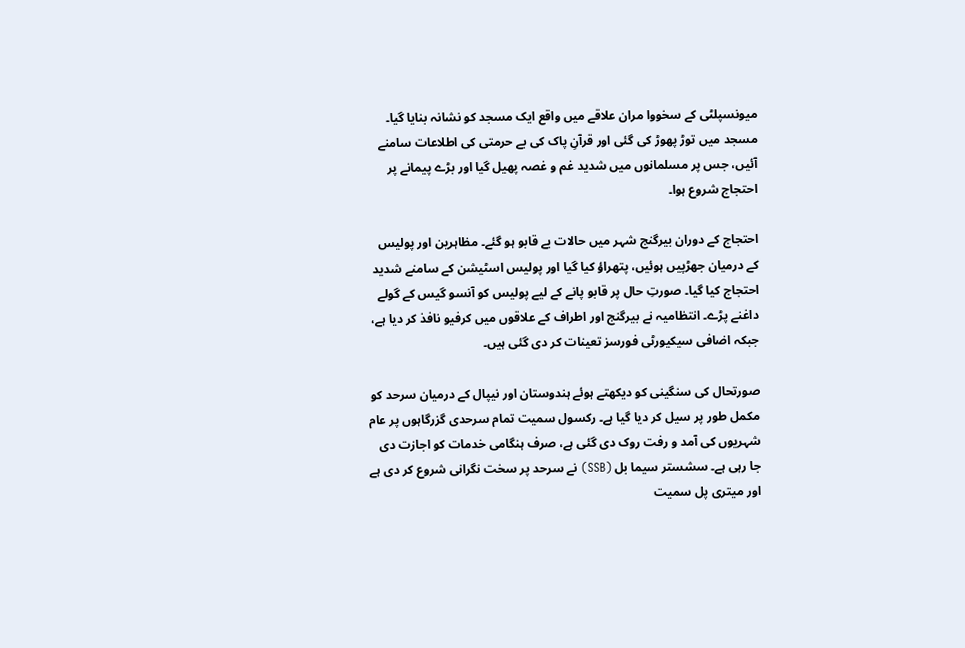میونسپلٹی کے سخووا مران علاقے میں واقع ایک مسجد کو نشانہ بنایا گیا۔ مسجد میں توڑ پھوڑ کی گئی اور قرآنِ پاک کی بے حرمتی کی اطلاعات سامنے آئیں، جس پر مسلمانوں میں شدید غم و غصہ پھیل گیا اور بڑے پیمانے پر احتجاج شروع ہوا۔

احتجاج کے دوران بیرگنج شہر میں حالات بے قابو ہو گئے۔ مظاہرین اور پولیس کے درمیان جھڑپیں ہوئیں، پتھراؤ کیا گیا اور پولیس اسٹیشن کے سامنے شدید احتجاج کیا گیا۔ صورتِ حال پر قابو پانے کے لیے پولیس کو آنسو گیس کے گولے داغنے پڑے۔ انتظامیہ نے بیرگنج اور اطراف کے علاقوں میں کرفیو نافذ کر دیا ہے، جبکہ اضافی سیکیورٹی فورسز تعینات کر دی گئی ہیں۔

صورتحال کی سنگینی کو دیکھتے ہوئے ہندوستان اور نیپال کے درمیان سرحد کو مکمل طور پر سیل کر دیا گیا ہے۔ رکسول سمیت تمام سرحدی گزرگاہوں پر عام شہریوں کی آمد و رفت روک دی گئی ہے، صرف ہنگامی خدمات کو اجازت دی جا رہی ہے۔ سشستر سیما بل (SSB) نے سرحد پر سخت نگرانی شروع کر دی ہے اور میتری پل سمیت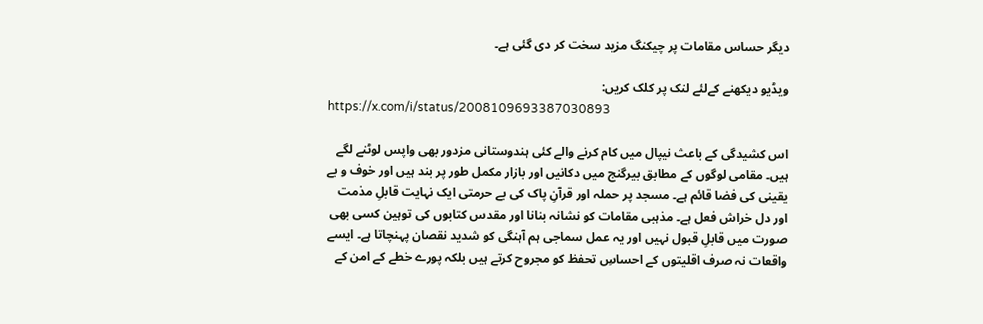دیگر حساس مقامات پر چیکنگ مزید سخت کر دی گئی ہے۔

ویڈیو دیکھنے کےلئے لنک پر کلک کریں:
https://x.com/i/status/2008109693387030893

اس کشیدگی کے باعث نیپال میں کام کرنے والے کئی ہندوستانی مزدور بھی واپس لوٹنے لگے ہیں۔ مقامی لوگوں کے مطابق بیرگنج میں دکانیں اور بازار مکمل طور پر بند ہیں اور خوف و بے یقینی کی فضا قائم ہے۔ مسجد پر حملہ اور قرآنِ پاک کی بے حرمتی ایک نہایت قابلِ مذمت اور دل خراش فعل ہے۔ مذہبی مقامات کو نشانہ بنانا اور مقدس کتابوں کی توہین کسی بھی صورت میں قابلِ قبول نہیں اور یہ عمل سماجی ہم آہنگی کو شدید نقصان پہنچاتا ہے۔ ایسے واقعات نہ صرف اقلیتوں کے احساسِ تحفظ کو مجروح کرتے ہیں بلکہ پورے خطے کے امن کے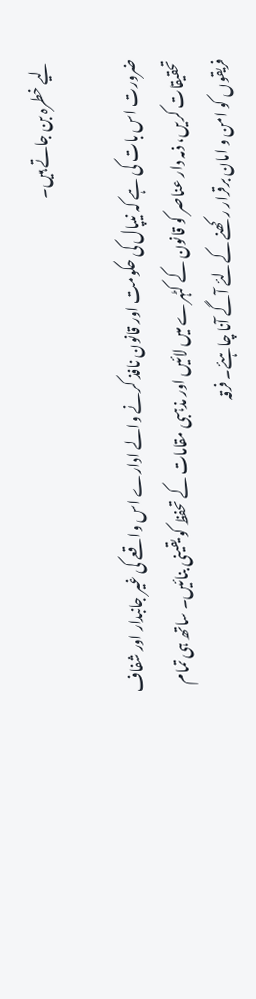لیے خطرہ بن جاتے ہیں۔

ضرورت اس بات کی ہے کہ نیپال کی حکومت اور قانون نافذ کرنے والے ادارے اس واقعے کی غیر جانبدار اور شفاف تحقیقات کریں، ذمہ دار عناصر کو قانون کے کٹہرے میں لائیں اور مذہبی مقامات کے تحفظ کو یقینی بنائیں۔ ساتھ ہی تمام فریقوں کو امن و امان برقرار رکھنے کےلئے آگے آنا چاہئے۔ فرقہ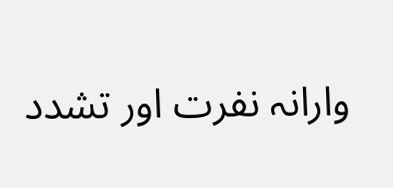وارانہ نفرت اور تشدد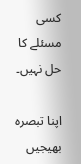کسی مسئلے کا حل نہیں۔

اپنا تبصرہ بھیجیں